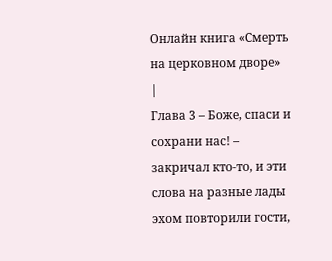Онлайн книга «Смерть на церковном дворе»
|
Глава 3 – Боже, спаси и сохрани нас! – закричал кто-то, и эти слова на разные лады эхом повторили гости,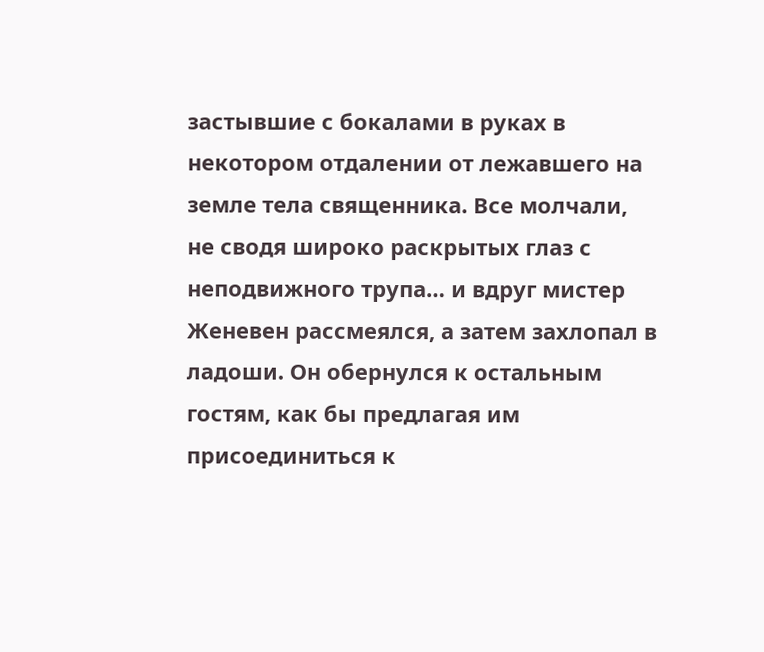застывшие с бокалами в руках в некотором отдалении от лежавшего на земле тела священника. Все молчали, не сводя широко раскрытых глаз с неподвижного трупа… и вдруг мистер Женевен рассмеялся, а затем захлопал в ладоши. Он обернулся к остальным гостям, как бы предлагая им присоединиться к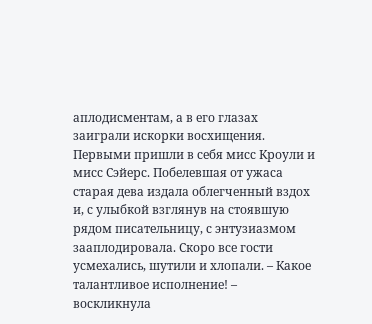аплодисментам, а в его глазах заиграли искорки восхищения. Первыми пришли в себя мисс Кроули и мисс Сэйерс. Побелевшая от ужаса старая дева издала облегченный вздох и, с улыбкой взглянув на стоявшую рядом писательницу, с энтузиазмом зааплодировала. Скоро все гости усмехались, шутили и хлопали. – Какое талантливое исполнение! – воскликнула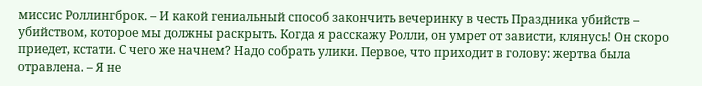миссис Роллингброк. – И какой гениальный способ закончить вечеринку в честь Праздника убийств – убийством, которое мы должны раскрыть. Когда я расскажу Ролли, он умрет от зависти, клянусь! Он скоро приедет, кстати. С чего же начнем? Надо собрать улики. Первое, что приходит в голову: жертва была отравлена. – Я не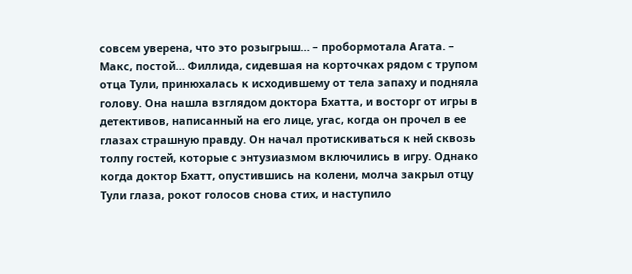совсем уверена, что это розыгрыш… – пробормотала Агата. – Макс, постой… Филлида, сидевшая на корточках рядом с трупом отца Тули, принюхалась к исходившему от тела запаху и подняла голову. Она нашла взглядом доктора Бхатта, и восторг от игры в детективов, написанный на его лице, угас, когда он прочел в ее глазах страшную правду. Он начал протискиваться к ней сквозь толпу гостей, которые с энтузиазмом включились в игру. Однако когда доктор Бхатт, опустившись на колени, молча закрыл отцу Тули глаза, рокот голосов снова стих, и наступило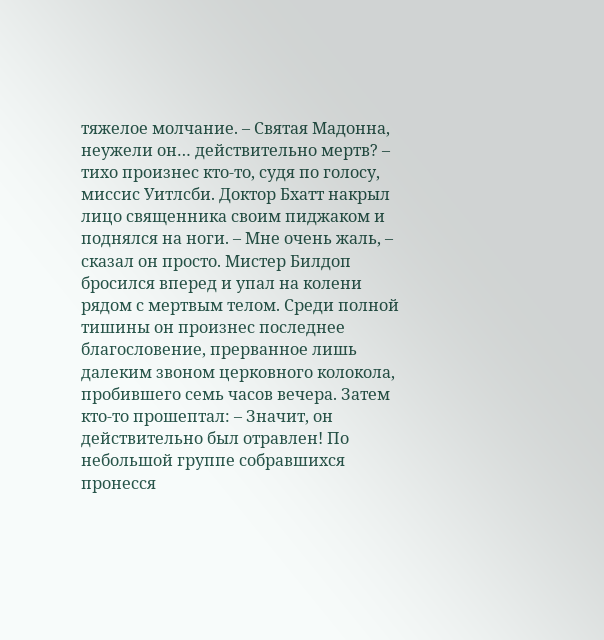тяжелое молчание. – Святая Мадонна, неужели он… действительно мертв? – тихо произнес кто-то, судя по голосу, миссис Уитлсби. Доктор Бхатт накрыл лицо священника своим пиджаком и поднялся на ноги. – Мне очень жаль, – сказал он просто. Мистер Билдоп бросился вперед и упал на колени рядом с мертвым телом. Среди полной тишины он произнес последнее благословение, прерванное лишь далеким звоном церковного колокола, пробившего семь часов вечера. Затем кто-то прошептал: – Значит, он действительно был отравлен! По небольшой группе собравшихся пронесся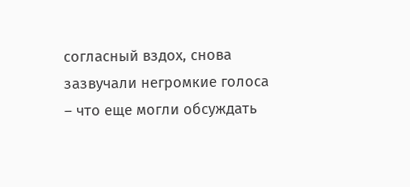согласный вздох, снова зазвучали негромкие голоса – что еще могли обсуждать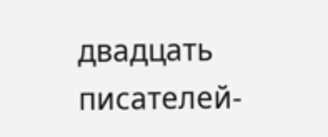двадцать писателей-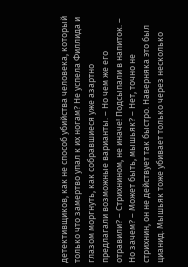детективщиков, как не способ убийства человека, который только что замертво упал к их ногам? Не успела Филлида и глазом моргнуть, как собравшиеся уже азартно предлагали возможные варианты. – Но чем же его отравили? – Стрихнином, не иначе! Подсыпали в напиток. – Но зачем? – Может быть, мышьяк? – Нет, точно не стрихнин, он не действует так быстро. Наверняка это был цианид. Мышьяк тоже убивает только через несколько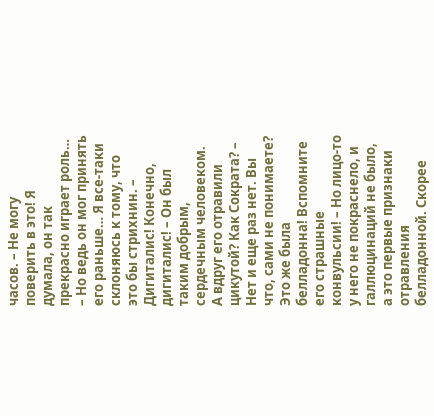часов. – Не могу поверить в это! Я думала, он так прекрасно играет роль… – Но ведь он мог принять его раньше… Я все-таки склоняюсь к тому, что это бы стрихнин. – Дигиталис! Конечно, дигиталис! – Он был таким добрым, сердечным человеком. А вдруг его отравили цикутой? Как Сократа? – Нет и еще раз нет. Вы что, сами не понимаете? Это же была белладонна! Вспомните его страшные конвульсии! – Но лицо-то у него не покраснело, и галлюцинаций не было, а это первые признаки отравления белладонной. Скорее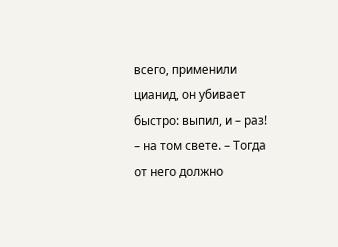всего, применили цианид, он убивает быстро: выпил, и – раз! – на том свете. – Тогда от него должно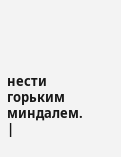нести горьким миндалем. |